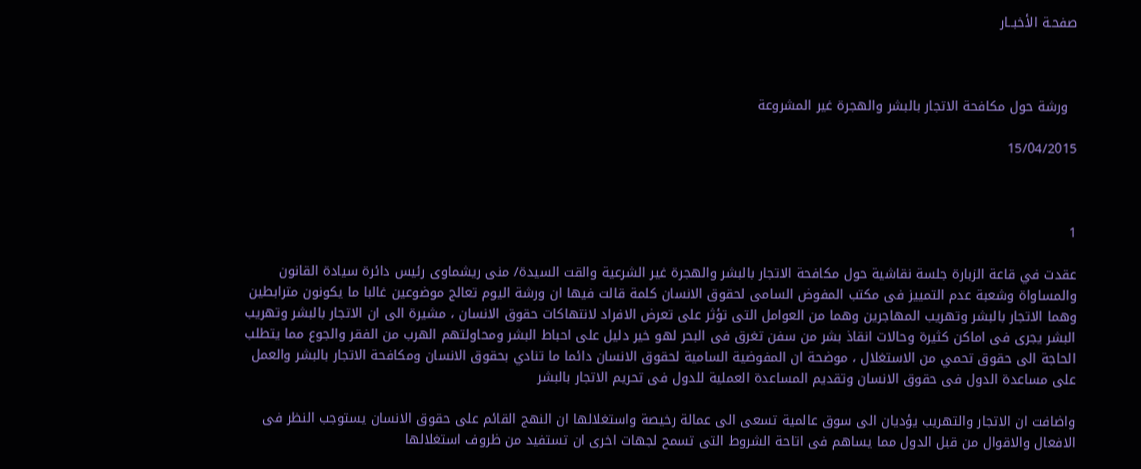صفحـة الأخبــار



  ورشة حول مكافحة الاتجار بالبشر والهجرة غير المشروعة

15/04/2015



1

عقدت في قاعة الزبارة جلسة نقاشية حول مكافحة الاتجار بالبشر والهجرة غير الشرعية والقت السيدة/ منى ريشماوى رئيس دائرة سيادة القانون والمساواة وشعبة عدم التمييز فى مكتب المفوض السامى لحقوق الانسان كلمة قالت فيها ان ورشة اليوم تعالج موضوعين غالبا ما يكونون مترابطين وهما الاتجار بالبشر وتهريب المهاجرين وهما من العوامل التى تؤثر على تعرض الافراد لانتهاكات حقوق الانسان ، مشيرة الى ان الاتجار بالبشر وتهريب البشر يجرى فى اماكن كثيرة وحالات انقاذ بشر من سفن تغرق فى البحر لهو خير دليل على احباط البشر ومحاولتهم الهرب من الفقر والجوع مما يتطلب الحاجة الى حقوق تحمي من الاستغلال ، موضحة ان المفوضية السامية لحقوق الانسان دائما ما تنادي بحقوق الانسان ومكافحة الاتجار بالبشر والعمل على مساعدة الدول فى حقوق الانسان وتقديم المساعدة العملية للدول فى تحريم الاتجار بالبشر

واضافت ان الاتجار والتهريب يؤديان الى سوق عالمية تسعى الى عمالة رخيصة واستغلالها ان النهج القائم على حقوق الانسان يستوجب النظر فى الافعال والاقوال من قبل الدول مما يساهم فى اتاحة الشروط التى تسمح لجهات اخرى ان تستفيد من ظروف استغلالها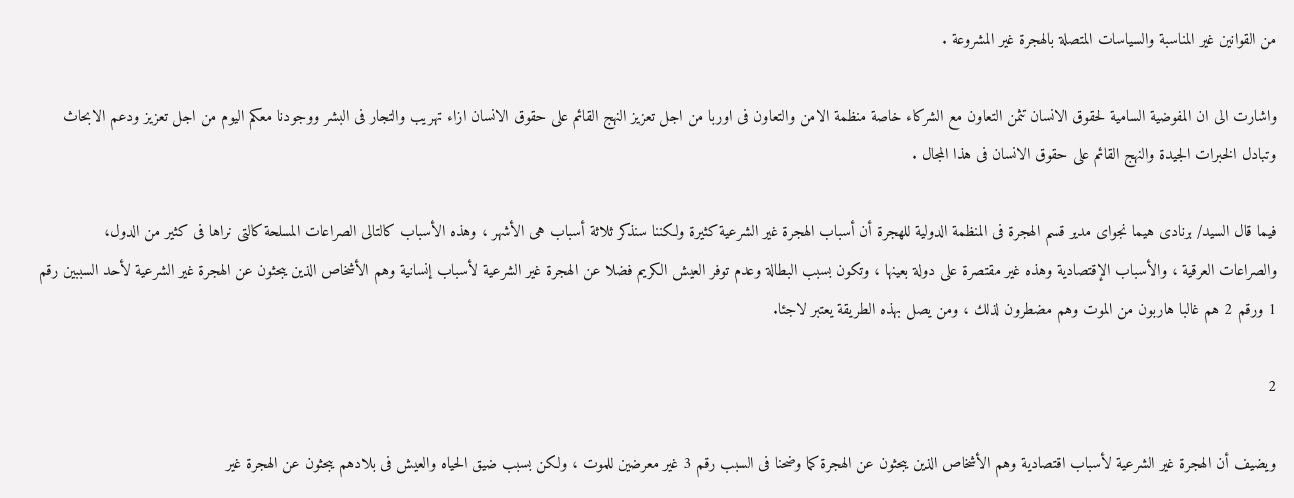من القوانين غير المناسبة والسياسات المتصلة بالهجرة غير المشروعة .

واشارت الى ان المفوضية السامية لحقوق الانسان تثمن التعاون مع الشركاء خاصة منظمة الامن والتعاون فى اوربا من اجل تعزيز النهج القائم على حقوق الانسان ازاء تهريب والتجار فى البشر ووجودنا معكم اليوم من اجل تعزيز ودعم الابحاث وتبادل الخبرات الجيدة والنهج القائم على حقوق الانسان فى هذا المجال .

فيما قال السيد/ برنادى هيما نجواى مدير قسم الهجرة فى المنظمة الدولية للهجرة أن أسباب الهجرة غير الشرعية كثيرة ولكننا سنذكر ثلاثة أسباب هى الأشهر ، وهذه الأسباب كالتالى الصراعات المسلحة كالتى نراها فى كثير من الدول، والصراعات العرقية ، والأسباب الإقتصادية وهذه غير مقتصرة على دولة بعينها ، وتكون بسبب البطالة وعدم توفر العيش الكريم فضلا عن الهجرة غير الشرعية لأسباب إنسانية وهم الأشخاص الذين يبحثون عن الهجرة غير الشرعية لأحد السببين رقم 1 ورقم 2 هم غالبا هاربون من الموت وهم مضطرون لذلك ، ومن يصل بهذه الطريقة يعتبر لاجئا.

2

ويضيف أن الهجرة غير الشرعية لأسباب اقتصادية وهم الأشخاص الذين يبحثون عن الهجرة كما وضحنا فى السبب رقم 3 غير معرضين للموت ، ولكن بسبب ضيق الحياه والعيش فى بلادهم يبحثون عن الهجرة غير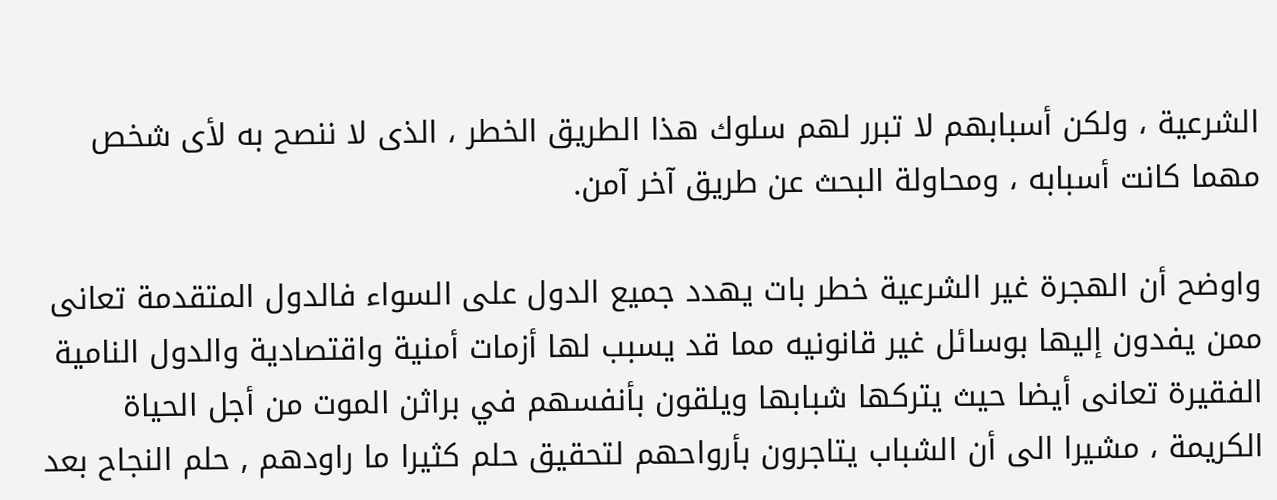الشرعية ، ولكن أسبابهم لا تبرر لهم سلوك هذا الطريق الخطر ، الذى لا ننصح به لأى شخص مهما كانت أسبابه ، ومحاولة البحث عن طريق آخر آمن.

واوضح أن الهجرة غير الشرعية خطر بات يهدد جميع الدول على السواء فالدول المتقدمة تعانى ممن يفدون إليها بوسائل غير قانونيه مما قد يسبب لها أزمات أمنية واقتصادية والدول النامية الفقيرة تعانى أيضا حيث يتركها شبابها ويلقون بأنفسهم في براثن الموت من أجل الحياة الكريمة ، مشيرا الى أن الشباب يتاجرون بأرواحهم لتحقيق حلم كثيرا ما راودهم , حلم النجاح بعد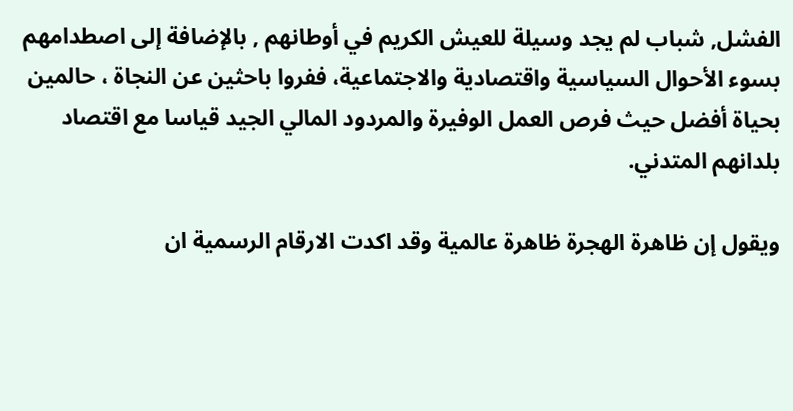الفشل, شباب لم يجد وسيلة للعيش الكريم في أوطانهم , بالإضافة إلى اصطدامهم بسوء الأحوال السياسية واقتصادية والاجتماعية، ففروا باحثين عن النجاة ، حالمين بحياة أفضل حيث فرص العمل الوفيرة والمردود المالي الجيد قياسا مع اقتصاد بلدانهم المتدني.

ويقول إن ظاهرة الهجرة ظاهرة عالمية وقد اكدت الارقام الرسمية ان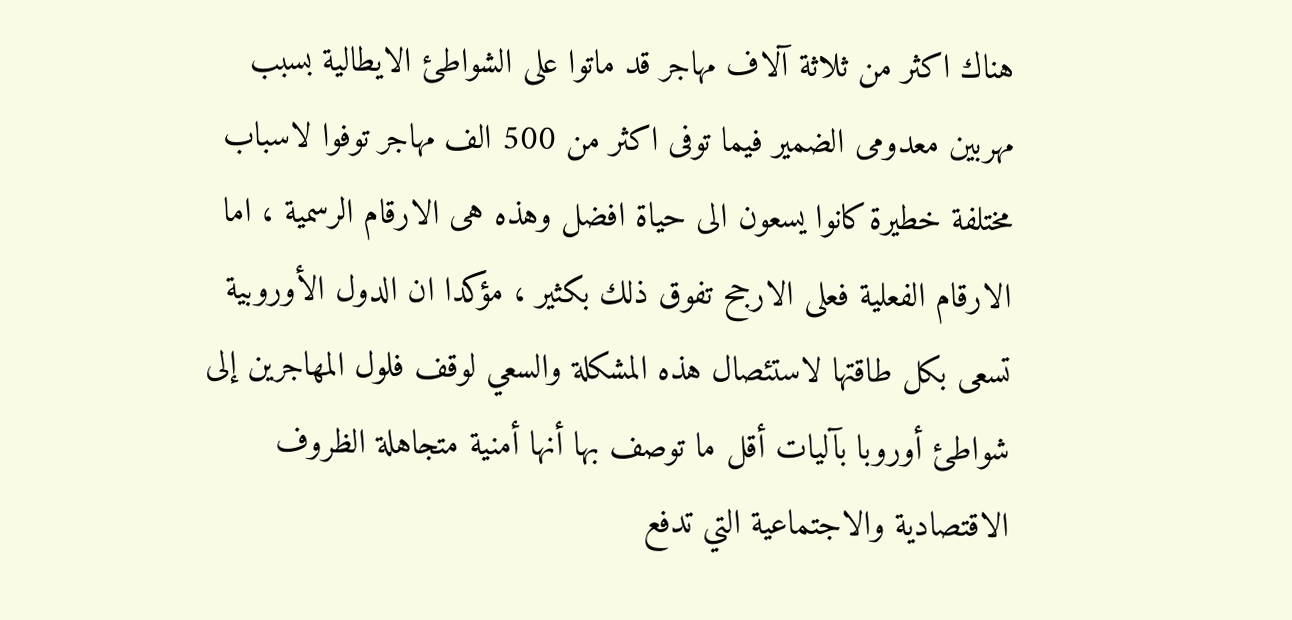هناك اكثر من ثلاثة آلاف مهاجر قد ماتوا على الشواطئ الايطالية بسبب مهربين معدومى الضمير فيما توفى اكثر من 500 الف مهاجر توفوا لاسباب مختلفة خطيرة كانوا يسعون الى حياة افضل وهذه هى الارقام الرسمية ، اما الارقام الفعلية فعلى الارجح تفوق ذلك بكثير ، مؤكدا ان الدول الأوروبية تسعى بكل طاقتها لاستئصال هذه المشكلة والسعي لوقف فلول المهاجرين إلى شواطئ أوروبا بآليات أقل ما توصف بها أنها أمنية متجاهلة الظروف الاقتصادية والاجتماعية التي تدفع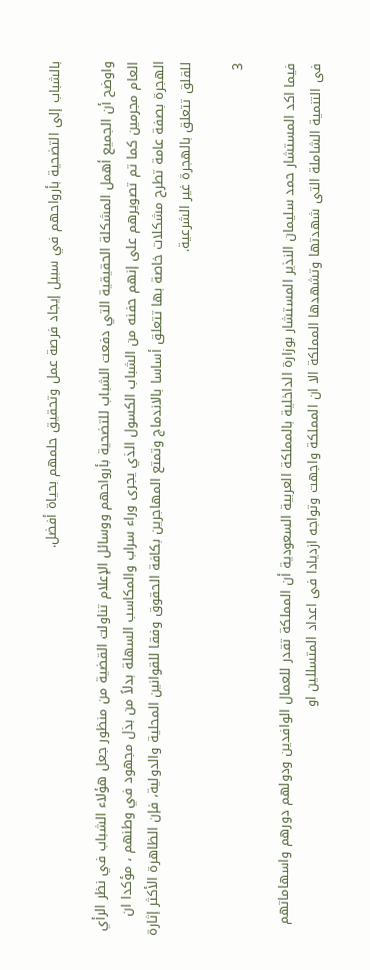بالشباب إلى التضحية بأرواحهم في سبيل إيجاد فرصة عمل وتحقيق حلمهم بحياة أفضل.

واوضح أن الجميع أهمل المشكلة الحقيقية التي دفعت الشباب للتضحية بأرواحهم ووسائل الإعلام تناولت القضية من منظور جعل هؤلاء الشباب في نظر الرأي العام مجرمين كما تم تصويرهم على إنهم حفنه من الشباب الكسول الذي يجرى وراء سراب والمكاسب السهلة بدلاً من بذل مجهود في وطنهم ، مؤكدا ان الهجرة بصفة عامة تطرح مشكلات خاصة بها تتعلق أساسا بالاندماج وتمتع المهاجرين بكافة الحقوق وفقا للقوانين المحلية والدولية، فإن الظاهرة الأكثر إثارة للقلق تتعلق بالهجرة غير الشرعية.

3

فيما اكد المستشار حمد سليمان النذير المستشار بوزارة الداخلية بالمملكة العربية السعودية أن المملكة تقدر للعمال الوافدين ودولهم دورهم واسهاماتهم فى التنمية الشاملة التى شهدتها وتشهدها المملكة الا ان المملكة واجهت وتواجه ازديادا فى اعداد المتسللين او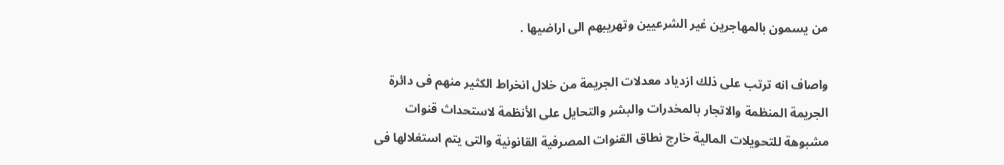من يسمون بالمهاجرين غير الشرعيين وتهريبهم الى اراضيها .

واصاف انه ترتب على ذلك ازدياد معدلات الجريمة من خلال انخراط الكثير منهم فى دائرة الجريمة المنظمة والاتجار بالمخدرات والبشر والتحايل على الأنظمة لاستحداث قنوات مشبوهة للتحويلات المالية خارج نطاق القنوات المصرفية القانونية والتى يتم استغلالها فى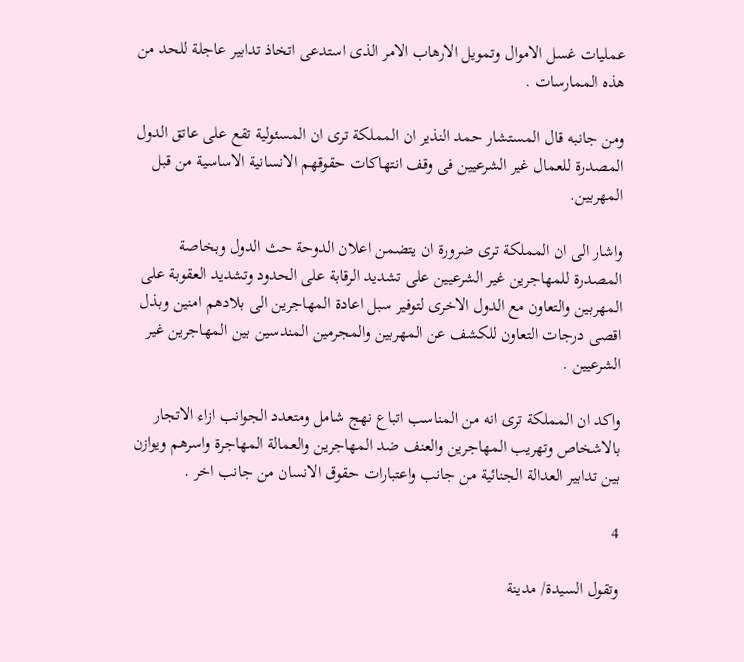عمليات غسل الاموال وتمويل الارهاب الامر الذى استدعى اتخاذ تدابير عاجلة للحد من هذه الممارسات .

ومن جانبه قال المستشار حمد النذير ان المملكة ترى ان المسئولية تقع على عاتق الدول المصدرة للعمال غير الشرعيين فى وقف انتهاكات حقوقهم الانسانية الاساسية من قبل المهربين.

واشار الى ان المملكة ترى ضرورة ان يتضمن اعلان الدوحة حث الدول وبخاصة المصدرة للمهاجرين غير الشرعيين على تشديد الرقابة على الحدود وتشديد العقوبة على المهربين والتعاون مع الدول الاخرى لتوفير سبل اعادة المهاجرين الى بلادهم امنين وبذل اقصى درجات التعاون للكشف عن المهربين والمجرمين المندسين بين المهاجرين غير الشرعيين .

واكد ان المملكة ترى انه من المناسب اتباع نهج شامل ومتعدد الجوانب ازاء الاتجار بالاشخاص وتهريب المهاجرين والعنف ضد المهاجرين والعمالة المهاجرة واسرهم ويوازن بين تدابير العدالة الجنائية من جانب واعتبارات حقوق الانسان من جانب اخر .

4

وتقول السيدة/ مدينة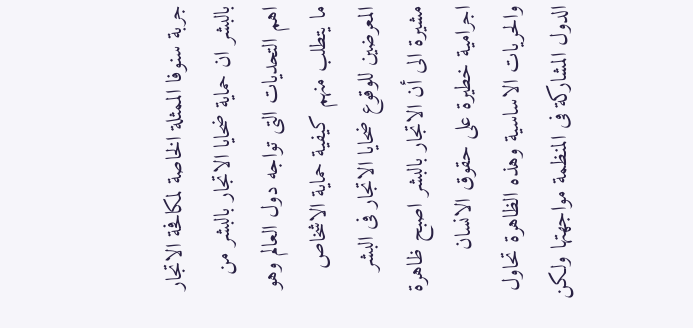جربة سنوفا الممثلة الخاصة لمكافحة الاتجار بالبشر ان حماية ضحايا الاتجار بالبشر من اهم التحديات التى تواجه دول العالم وهو ما يتطلب منهم كيفية حماية الاشخاص المعرضين للوقوع ضحايا الاتجار فى البشر مشيرة الى أن الاتجار بالبشر اصبح ظاهرة اجرامية خطيرة على حقوق الانسان والحريات الاساسية وهذه الظاهرة تحاول الدول المشاركة فى المنظمة مواجهتها ولكن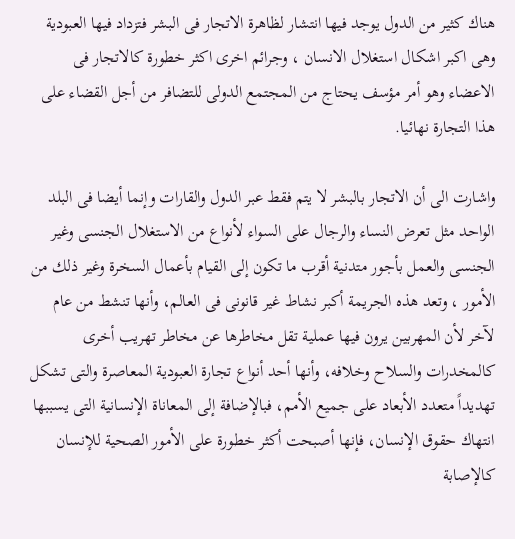هناك كثير من الدول يوجد فيها انتشار لظاهرة الاتجار فى البشر فتزداد فيها العبودية وهى اكبر اشكال استغلال الانسان ، وجرائم اخرى اكثر خطورة كالاتجار فى الاعضاء وهو أمر مؤسف يحتاج من المجتمع الدولى للتضافر من أجل القضاء على هذا التجارة نهائيا.

واشارت الى أن الاتجار بالبشر لا يتم فقط عبر الدول والقارات وإنما أيضا فى البلد الواحد مثل تعرض النساء والرجال على السواء لأنواع من الاستغلال الجنسى وغير الجنسى والعمل بأجور متدنية أقرب ما تكون إلى القيام بأعمال السخرة وغير ذلك من الأمور ، وتعد هذه الجريمة أكبر نشاط غير قانونى فى العالم، وأنها تنشط من عام لآخر لأن المهربين يرون فيها عملية تقل مخاطرها عن مخاطر تهريب أخرى كالمخدرات والسلاح وخلافه، وأنها أحد أنواع تجارة العبودية المعاصرة والتى تشكل تهديداً متعدد الأبعاد على جميع الأمم، فبالإضافة إلى المعاناة الإنسانية التى يسببها انتهاك حقوق الإنسان، فإنها أصبحت أكثر خطورة على الأمور الصحية للإنسان كالإصابة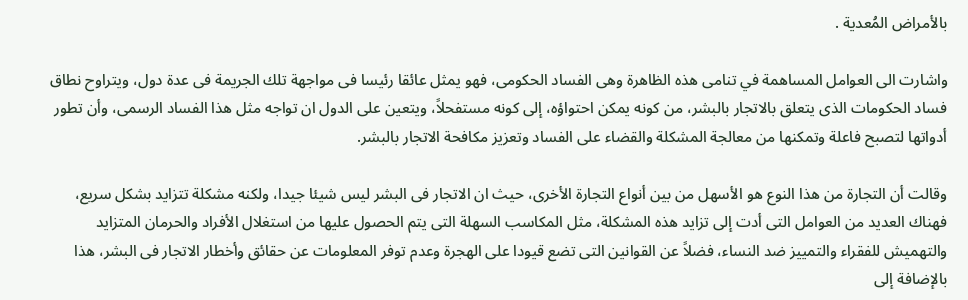بالأمراض المُعدية .

واشارت الى العوامل المساهمة في تنامى هذه الظاهرة وهى الفساد الحكومى، فهو يمثل عائقا رئيسا فى مواجهة تلك الجريمة فى عدة دول، ويتراوح نطاق فساد الحكومات الذى يتعلق بالاتجار بالبشر، من كونه يمكن احتواؤه، إلى كونه مستفحلاً، ويتعين على الدول ان تواجه مثل هذا الفساد الرسمى، وأن تطور أدواتها لتصبح فاعلة وتمكنها من معالجة المشكلة والقضاء على الفساد وتعزيز مكافحة الاتجار بالبشر.

وقالت أن التجارة من هذا النوع هو الأسهل من بين أنواع التجارة الأخرى، حيث ان الاتجار فى البشر ليس شيئا جيدا، ولكنه مشكلة تتزايد بشكل سريع، فهناك العديد من العوامل التى أدت إلى تزايد هذه المشكلة، مثل المكاسب السهلة التى يتم الحصول عليها من استغلال الأفراد والحرمان المتزايد والتهميش للفقراء والتمييز ضد النساء، فضلاً عن القوانين التى تضع قيودا على الهجرة وعدم توفر المعلومات عن حقائق وأخطار الاتجار فى البشر، هذا بالإضافة إلى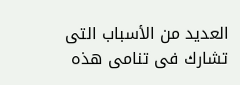العديد من الأسباب التى تشارك فى تنامى هذه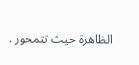الظاهرة حيث تتمحور .